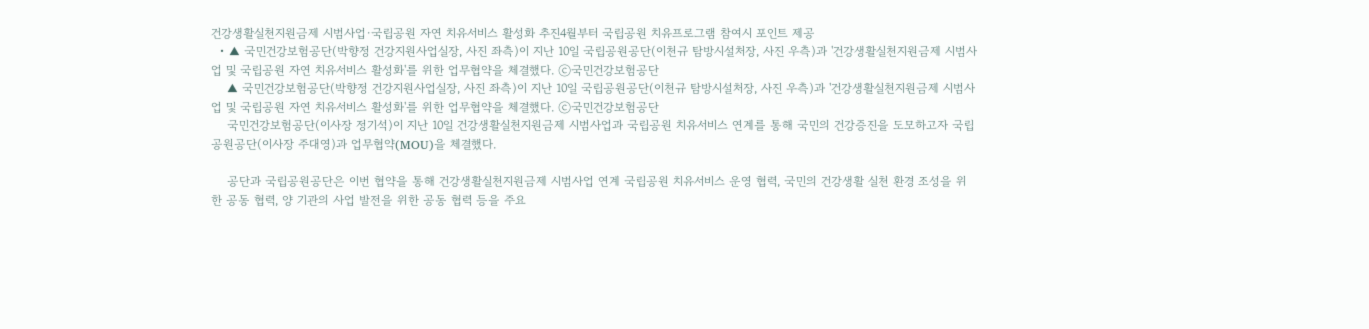건강생활실천지원금제 시범사업·국립공원 자연 치유서비스 활성화 추진4월부터 국립공원 치유프로그램 참여시 포인트 제공
  • ▲ 국민건강보험공단(박향정 건강지원사업실장, 사진 좌측)이 지난 10일 국립공원공단(이천규 탐방시설처장, 사진 우측)과 '건강생활실천지원금제 시범사업 및 국립공원 자연 치유서비스 활성화'를 위한 업무협약을 체결했다. ⓒ국민건강보험공단
    ▲ 국민건강보험공단(박향정 건강지원사업실장, 사진 좌측)이 지난 10일 국립공원공단(이천규 탐방시설처장, 사진 우측)과 '건강생활실천지원금제 시범사업 및 국립공원 자연 치유서비스 활성화'를 위한 업무협약을 체결했다. ⓒ국민건강보험공단
    국민건강보험공단(이사장 정기석)이 지난 10일 건강생활실천지원금제 시범사업과 국립공원 치유서비스 연계를 통해 국민의 건강증진을 도모하고자 국립공원공단(이사장 주대영)과 업무협약(MOU)을 체결했다.

    공단과 국립공원공단은 이번 협약을 통해 건강생활실천지원금제 시범사업 연계 국립공원 치유서비스 운영 협력, 국민의 건강생활 실천 환경 조성을 위한 공동 협력, 양 기관의 사업 발전을 위한 공동 협력 등을 주요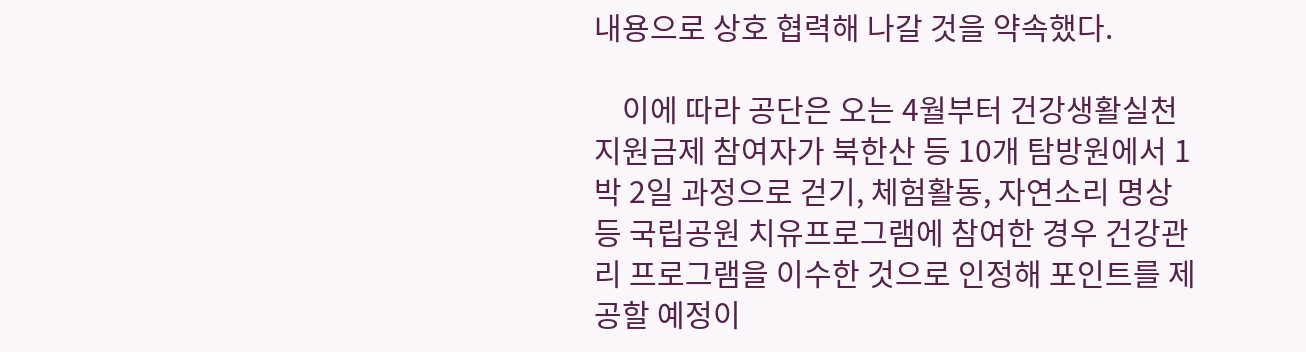내용으로 상호 협력해 나갈 것을 약속했다.

    이에 따라 공단은 오는 4월부터 건강생활실천지원금제 참여자가 북한산 등 10개 탐방원에서 1박 2일 과정으로 걷기, 체험활동, 자연소리 명상 등 국립공원 치유프로그램에 참여한 경우 건강관리 프로그램을 이수한 것으로 인정해 포인트를 제공할 예정이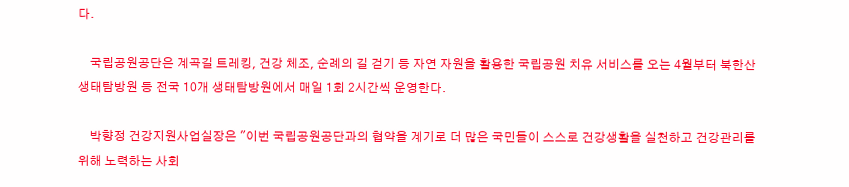다.

    국립공원공단은 계곡길 트레킹, 건강 체조, 순례의 길 걷기 등 자연 자원을 활용한 국립공원 치유 서비스를 오는 4월부터 북한산생태탐방원 등 전국 10개 생태탐방원에서 매일 1회 2시간씩 운영한다.

    박향정 건강지원사업실장은 "이번 국립공원공단과의 협약을 계기로 더 많은 국민들이 스스로 건강생활을 실천하고 건강관리를 위해 노력하는 사회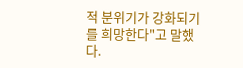적 분위기가 강화되기를 희망한다"고 말했다.